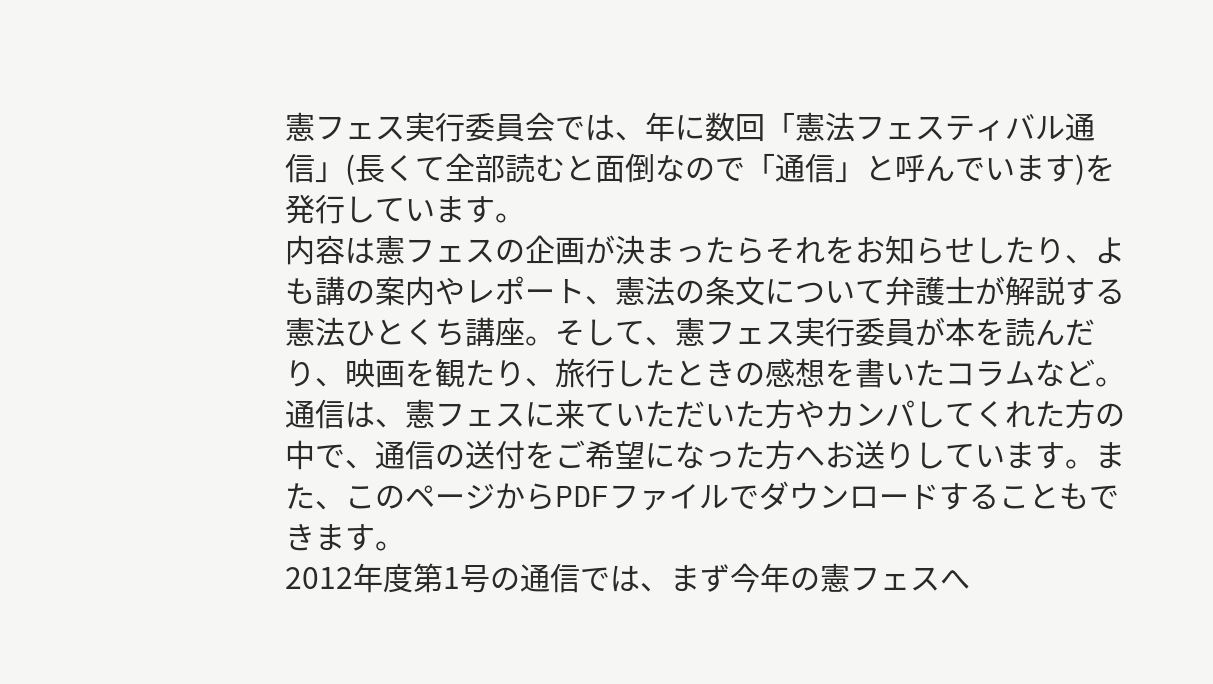憲フェス実行委員会では、年に数回「憲法フェスティバル通信」(長くて全部読むと面倒なので「通信」と呼んでいます)を発行しています。
内容は憲フェスの企画が決まったらそれをお知らせしたり、よも講の案内やレポート、憲法の条文について弁護士が解説する憲法ひとくち講座。そして、憲フェス実行委員が本を読んだり、映画を観たり、旅行したときの感想を書いたコラムなど。
通信は、憲フェスに来ていただいた方やカンパしてくれた方の中で、通信の送付をご希望になった方へお送りしています。また、このページからPDFファイルでダウンロードすることもできます。
2012年度第1号の通信では、まず今年の憲フェスへ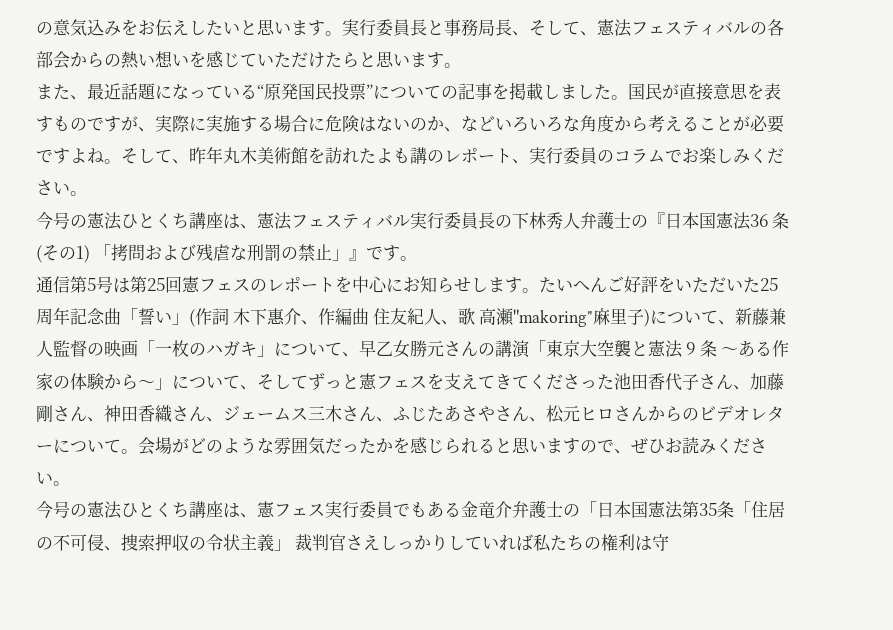の意気込みをお伝えしたいと思います。実行委員長と事務局長、そして、憲法フェスティバルの各部会からの熱い想いを感じていただけたらと思います。
また、最近話題になっている“原発国民投票”についての記事を掲載しました。国民が直接意思を表すものですが、実際に実施する場合に危険はないのか、などいろいろな角度から考えることが必要ですよね。そして、昨年丸木美術館を訪れたよも講のレポート、実行委員のコラムでお楽しみください。
今号の憲法ひとくち講座は、憲法フェスティバル実行委員長の下林秀人弁護士の『日本国憲法36 条(その1) 「拷問および残虐な刑罰の禁止」』です。
通信第5号は第25回憲フェスのレポートを中心にお知らせします。たいへんご好評をいただいた25周年記念曲「誓い」(作詞 木下惠介、作編曲 住友紀人、歌 高瀬"makoring"麻里子)について、新藤兼人監督の映画「一枚のハガキ」について、早乙女勝元さんの講演「東京大空襲と憲法 9 条 〜ある作家の体験から〜」について、そしてずっと憲フェスを支えてきてくださった池田香代子さん、加藤剛さん、神田香織さん、ジェームス三木さん、ふじたあさやさん、松元ヒロさんからのビデオレターについて。会場がどのような雰囲気だったかを感じられると思いますので、ぜひお読みください。
今号の憲法ひとくち講座は、憲フェス実行委員でもある金竜介弁護士の「日本国憲法第35条「住居の不可侵、捜索押収の令状主義」 裁判官さえしっかりしていれば私たちの権利は守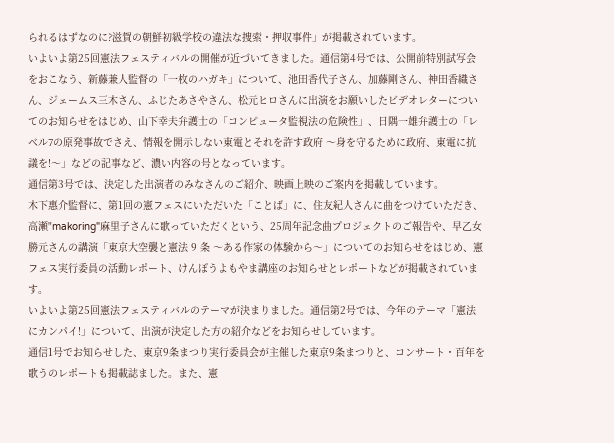られるはずなのに?滋賀の朝鮮初級学校の違法な捜索・押収事件」が掲載されています。
いよいよ第25回憲法フェスティバルの開催が近づいてきました。通信第4号では、公開前特別試写会をおこなう、新藤兼人監督の「一枚のハガキ」について、池田香代子さん、加藤剛さん、神田香織さん、ジェームス三木さん、ふじたあさやさん、松元ヒロさんに出演をお願いしたビデオレターについてのお知らせをはじめ、山下幸夫弁護士の「コンピュータ監視法の危険性」、日隅一雄弁護士の「レベル7の原発事故でさえ、情報を開示しない東電とそれを許す政府 〜身を守るために政府、東電に抗議を!〜」などの記事など、濃い内容の号となっています。
通信第3号では、決定した出演者のみなさんのご紹介、映画上映のご案内を掲載しています。
木下惠介監督に、第1回の憲フェスにいただいた「ことば」に、住友紀人さんに曲をつけていただき、高瀬"makoring"麻里子さんに歌っていただくという、25周年記念曲プロジェクトのご報告や、早乙女勝元さんの講演「東京大空襲と憲法 9 条 〜ある作家の体験から〜」についてのお知らせをはじめ、憲フェス実行委員の活動レポート、けんぽうよもやま講座のお知らせとレポートなどが掲載されています。
いよいよ第25回憲法フェスティバルのテーマが決まりました。通信第2号では、今年のテーマ「憲法にカンパイ!」について、出演が決定した方の紹介などをお知らせしています。
通信1号でお知らせした、東京9条まつり実行委員会が主催した東京9条まつりと、コンサート・百年を歌うのレポートも掲載誌ました。また、憲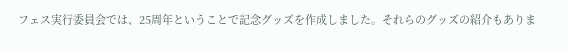フェス実行委員会では、25周年ということで記念グッズを作成しました。それらのグッズの紹介もありま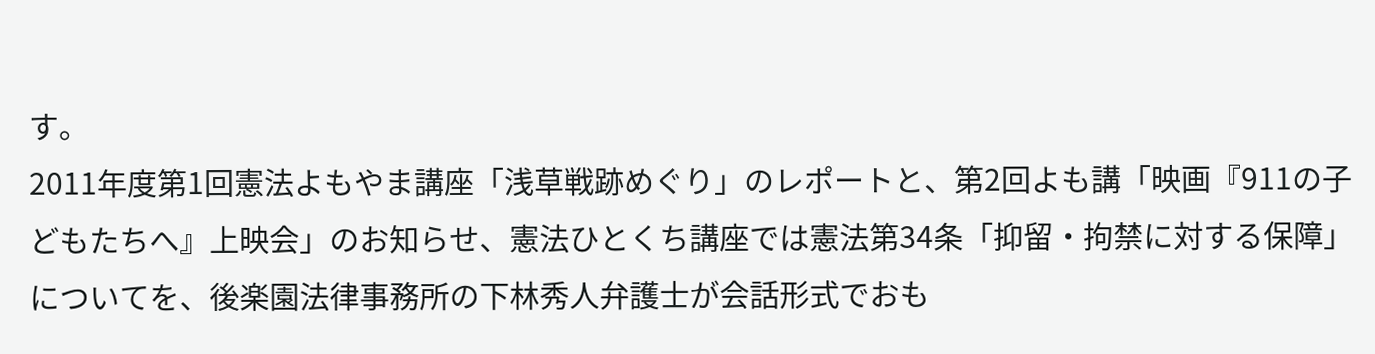す。
2011年度第1回憲法よもやま講座「浅草戦跡めぐり」のレポートと、第2回よも講「映画『911の子どもたちへ』上映会」のお知らせ、憲法ひとくち講座では憲法第34条「抑留・拘禁に対する保障」についてを、後楽園法律事務所の下林秀人弁護士が会話形式でおも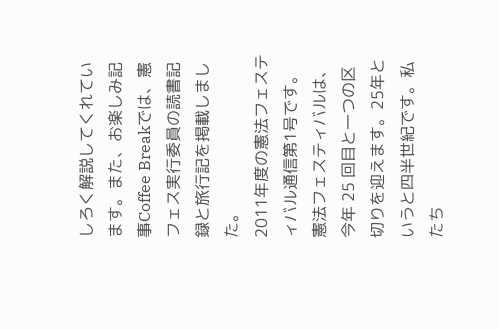しろく解説してくれています。また、お楽しみ記事Coffee Breakでは、憲フェス実行委員の読書記録と旅行記を掲載しました。
2011年度の憲法フェスティバル通信第1号です。
憲法フェスティバルは、今年 25 回目と一つの区切りを迎えます。25年というと四半世紀です。私たち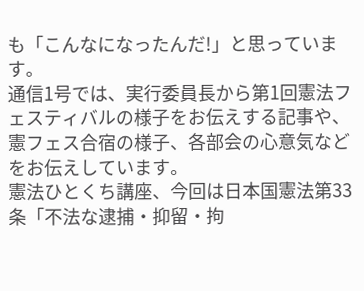も「こんなになったんだ!」と思っています。
通信1号では、実行委員長から第1回憲法フェスティバルの様子をお伝えする記事や、憲フェス合宿の様子、各部会の心意気などをお伝えしています。
憲法ひとくち講座、今回は日本国憲法第33 条「不法な逮捕・抑留・拘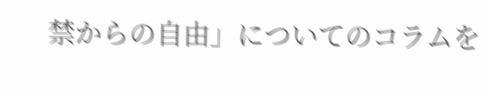禁からの自由」についてのコラムを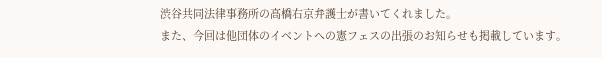渋谷共同法律事務所の高橋右京弁護士が書いてくれました。
また、今回は他団体のイベントへの憲フェスの出張のお知らせも掲載しています。